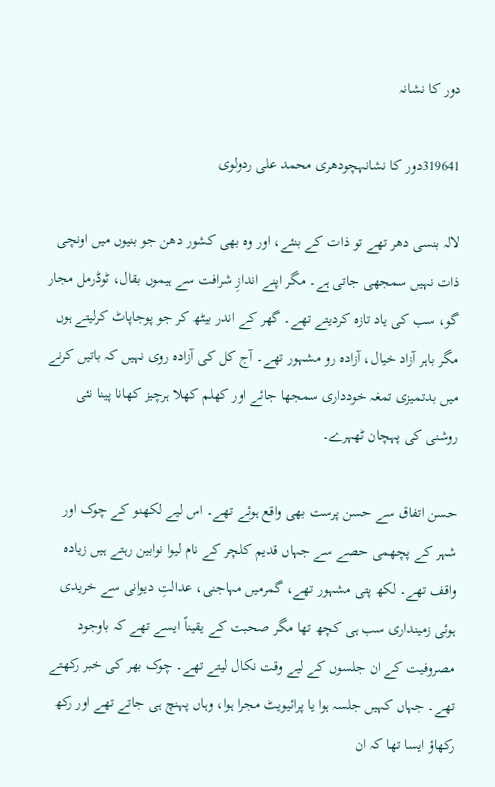دور کا نشانہ

319641دور کا نشانہچودھری محمد علی ردولوی

لالہ بنسی دھر تھے تو ذات کے بنئے، اور وہ بھی کشور دھن جو بنیوں میں اونچی ذات نہیں سمجھی جاتی ہے۔ مگر اپنے اندازِ شرافت سے ہیموں بقال، ٹوڈرمل مجار گو، سب کی یاد تازہ کردیتے تھے۔ گھر کے اندر بیٹھ کر جو پوجاپاٹ کرلیتے ہوں مگر باہر آزاد خیال، آزادہ رو مشہور تھے۔ آج کل کی آزادہ روی نہیں کہ باتیں کرنے میں بدتمیزی تمغہ خودداری سمجھا جائے اور کھلم کھلا ہرچیز کھانا پینا نئی روشنی کی پہچان ٹھہرے۔

حسن اتفاق سے حسن پرست بھی واقع ہوئے تھے۔ اس لیے لکھنو کے چوک اور شہر کے پچھمی حصے سے جہاں قدیم کلچر کے نام لیوا نوابین رہتے ہیں زیادہ واقف تھے۔ لکھ پتی مشہور تھے، گمرمیں مہاجنی، عدالتِ دیوانی سے خریدی ہوئی زمینداری سب ہی کچھ تھا مگر صحبت کے یقیناً ایسے تھے کہ باوجود مصروفیت کے ان جلسوں کے لیے وقت نکال لیتے تھے۔ چوک بھر کی خبر رکھتے تھے۔ جہاں کہیں جلسہ ہوا یا پرائیویٹ مجرا ہوا، وہاں پہنچ ہی جاتے تھے اور رکھ رکھاؤ ایسا تھا کہ ان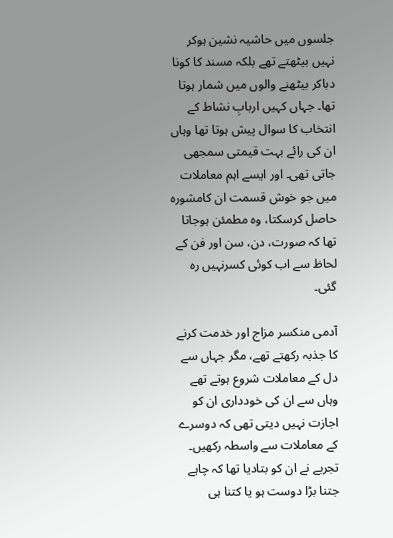جلسوں میں حاشیہ نشین ہوکر نہیں بیٹھتے تھے بلکہ مسند کا کونا دباکر بیٹھنے والوں میں شمار ہوتا تھا۔ جہاں کہیں اربابِ نشاط کے انتخاب کا سوال پیش ہوتا تھا وہاں ان کی رائے بہت قیمتی سمجھی جاتی تھی۔ اور ایسے اہم معاملات میں جو خوش قسمت ان کامشورہ حاصل کرسکتا، وہ مطمئن ہوجاتا تھا کہ صورت، دن، سن اور فن کے لحاظ سے اب کوئی کسرنہیں رہ گئی۔

آدمی منکسر مزاج اور خدمت کرنے کا جذبہ رکھتے تھے، مگر جہاں سے دل کے معاملات شروع ہوتے تھے وہاں سے ان کی خودداری ان کو اجازت نہیں دیتی تھی کہ دوسرے کے معاملات سے واسطہ رکھیں۔ تجربے نے ان کو بتادیا تھا کہ چاہے جتنا بڑا دوست ہو یا کتنا ہی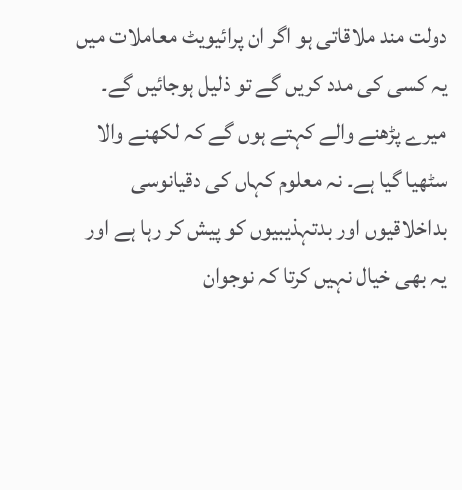دولت مند ملاقاتی ہو اگر ان پرائیویٹ معاملات میں یہ کسی کی مدد کریں گے تو ذلیل ہوجائیں گے۔ میرے پڑھنے والے کہتے ہوں گے کہ لکھنے والا سٹھیا گیا ہے۔ نہ معلوم کہاں کی دقیانوسی بداخلاقیوں اور بدتہذیبیوں کو پیش کر رہا ہے اور یہ بھی خیال نہیں کرتا کہ نوجوان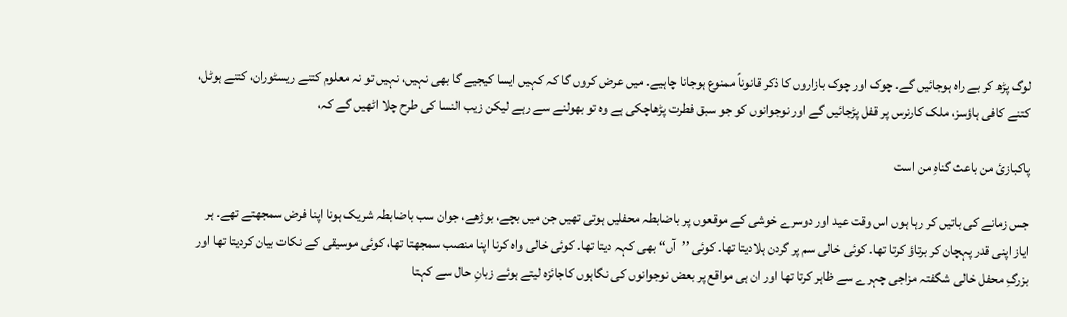لوگ پڑھ کر بے راہ ہوجائیں گے۔ چوک اور چوک بازاروں کا ذکر قانوناً ممنوع ہوجانا چاہیے۔ میں عرض کروں گا کہ کہیں ایسا کیجیے گا بھی نہیں، نہیں تو نہ معلوم کتنے ریسٹوران، کتنے ہوٹل، کتنے کافی ہاؤسز، ملک کارنرس پر قفل پڑجائیں گے اور نوجوانوں کو جو سبق فطرت پڑھاچکی ہے وہ تو بھولنے سے رہے لیکن زیب النسا کی طرح چلا اٹھیں گے کہ،

پاکبازیٔ من باعث گناہِ من است

جس زمانے کی باتیں کر رہا ہوں اس وقت عید اور دوسرے خوشی کے موقعوں پر باضابطہ محفلیں ہوتی تھیں جن میں بچے، بوڑھے، جوان سب باضابطہ شریک ہونا اپنا فرض سمجھتے تھے۔ ہر ایاز اپنی قدر پہچان کر برتاؤ کرتا تھا۔ کوئی خالی سم پر گردن ہلادیتا تھا۔ کوئی ’’آں‘‘ بھی کہہ دیتا تھا۔ کوئی خالی واہ کرنا اپنا منصب سمجھتا تھا، کوئی موسیقی کے نکات بیان کردیتا تھا اور بزرگِ محفل خالی شگفتہ مزاجی چہرے سے ظاہر کرتا تھا اور ان ہی مواقع پر بعض نوجوانوں کی نگاہوں کاجائزہ لیتے ہوئے زبانِ حال سے کہتا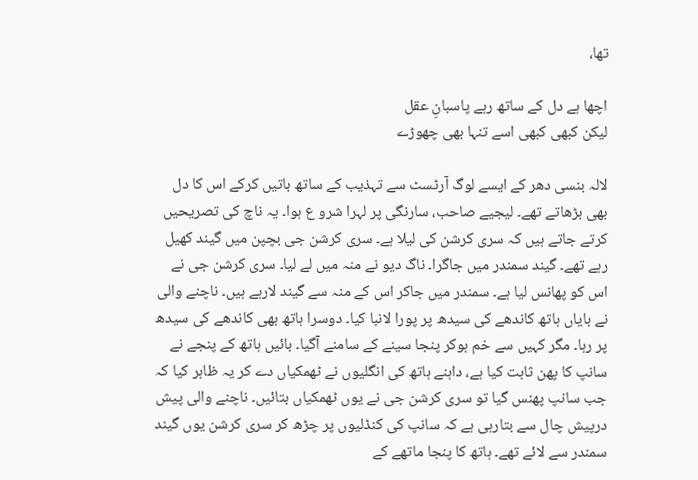تھا،

اچھا ہے دل کے ساتھ رہے پاسبانِ عقل
لیکن کبھی کبھی اسے تنہا بھی چھوڑے

لالہ بنسی دھر کے ایسے لوگ آرٹسٹ سے تہذیب کے ساتھ باتیں کرکے اس کا دل بھی بڑھاتے تھے۔ لیجیے صاحب، سارنگی پر لہرا شرو ع ہوا۔ یہ ناچ کی تصریحیں کرتے جاتے ہیں کہ سری کرشن کی لیلا ہے۔ سری کرشن جی بچپن میں گیند کھیل رہے تھے۔ گیند سمندر میں جاگرا۔ ناگ دیو نے منہ میں لے لیا۔ سری کرشن جی نے اس کو پھانس لیا ہے۔ سمندر میں جاکر اس کے منہ سے گیند لارہے ہیں۔ ناچنے والی نے بایاں ہاتھ کاندھے کی سیدھ پر پورا لانبا کیا۔ دوسرا ہاتھ بھی کاندھے کی سیدھ پر رہا۔ مگر کہیں سے خم ہوکر پنجا سینے کے سامنے آگیا۔ بائیں ہاتھ کے پنجے نے سانپ کا پھن ثابت کیا ہے، داہنے ہاتھ کی انگلیوں نے ٹھمکیاں دے کر یہ ظاہر کیا کہ جب سانپ پھنس گیا تو سری کرشن جی نے یوں ٹھمکیاں بتائیں۔ ناچنے والی پیش درپیش چال سے بتارہی ہے کہ سانپ کی کنڈلیوں پر چڑھ کر سری کرشن یوں گیند سمندر سے لائے تھے۔ ہاتھ کا پنجا ماتھے کے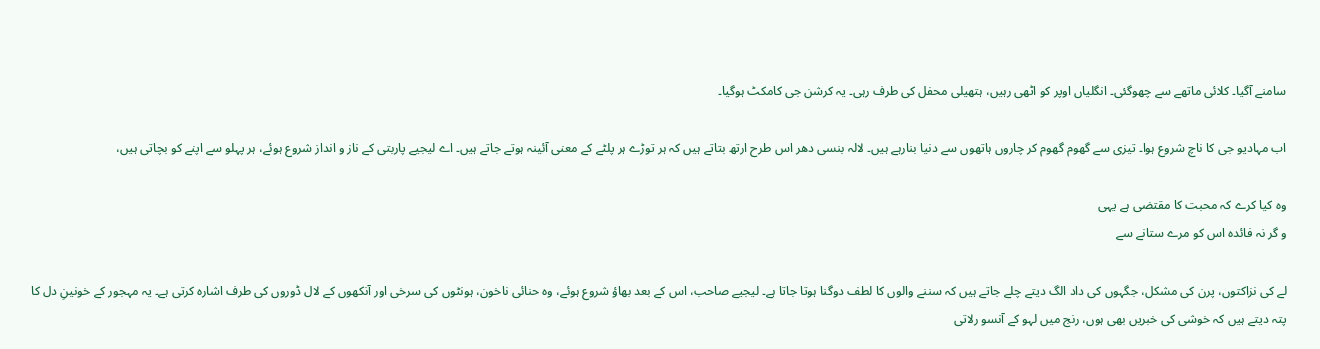سامنے آگیا۔ کلائی ماتھے سے چھوگئی۔ انگلیاں اوپر کو اٹھی رہیں، ہتھیلی محفل کی طرف رہی۔ یہ کرشن جی کامکٹ ہوگیا۔

اب مہادیو جی کا ناچ شروع ہوا۔ تیزی سے گھوم گھوم کر چاروں ہاتھوں سے دنیا بنارہے ہیں۔ لالہ بنسی دھر اس طرح ارتھ بتاتے ہیں کہ ہر توڑے ہر پلٹے کے معنی آئینہ ہوتے جاتے ہیں۔ اے لیجیے پاربتی کے ناز و انداز شروع ہوئے، ہر پہلو سے اپنے کو بچاتی ہیں،

وہ کیا کرے کہ محبت کا مقتضی ہے یہی
و گر نہ فائدہ اس کو مرے ستانے سے

لے کی نزاکتوں، پرن کی مشکل، جگہوں کی داد الگ دیتے چلے جاتے ہیں کہ سننے والوں کا لطف دوگنا ہوتا جاتا ہے۔ لیجیے صاحب، اس کے بعد بھاؤ شروع ہوئے، وہ حنائی ناخون، ہونٹوں کی سرخی اور آنکھوں کے لال ڈوروں کی طرف اشارہ کرتی ہے۔ یہ مہجور کے خونینِ دل کا پتہ دیتے ہیں کہ خوشی کی خبریں بھی ہوں، رنج میں لہو کے آنسو رلاتی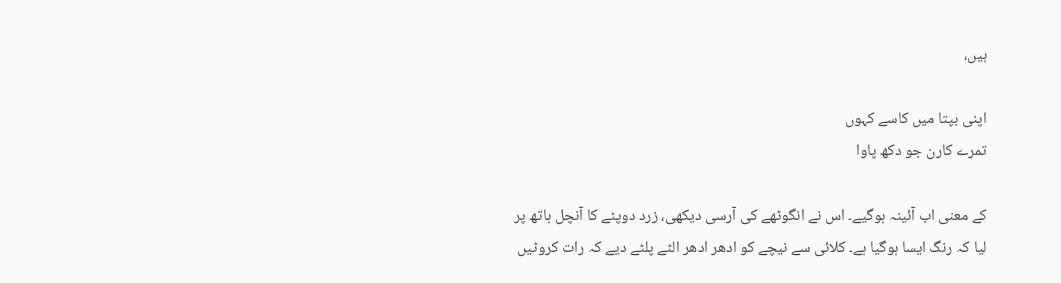ہیں،

اپنی بپتا میں کاسے کہوں
تمرے کارن جو دکھ پاوا

کے معنی اب آئینہ ہوگیے۔ اس نے انگوٹھے کی آرسی دیکھی، زرد دوپٹے کا آنچل ہاتھ پر لیا کہ رنگ ایسا ہوگیا ہے۔ کلائی سے نیچے کو ادھر ادھر الٹے پلٹے دیے کہ رات کروٹیں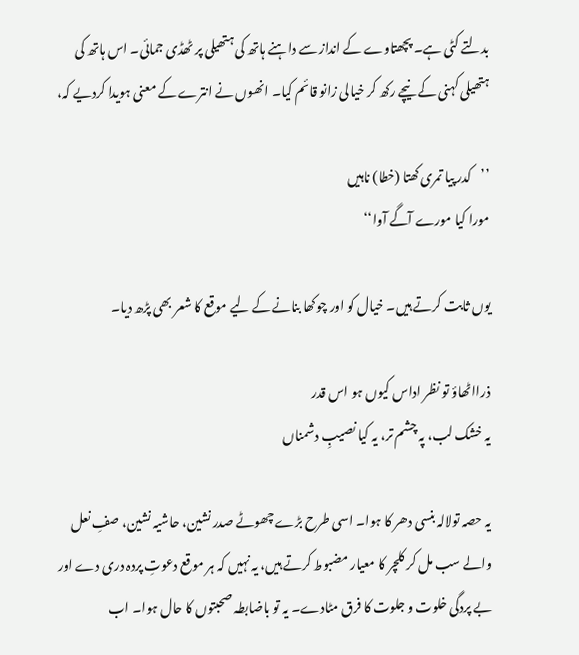بدلتے کٹی ہے۔ پچھتاوے کے انداز سے داہنے ہاتھ کی ہتھیلی پر ٹھڈی جمائی۔ اس ہاتھ کی ہتھیلی کہنی کے نیچے رکھ کر خیالی زانو قائم کیا۔ انھوں نے انترے کے معنی ہویدا کردیے کہ،

’’کدر پیا تمری کھتا (خطا) ناہیں
مورا کیا مورے آگے آوا‘‘

یوں ثابت کرتے ہیں۔ خیال کو اور چوکھا بنانے کے لیے موقع کا شعر بھی پڑھ دیا۔

ذرااٹھاؤ تو نظر اداس کیوں ہو اس قدر
یہ خشک لب، پہ چشم تر، یہ کیا نصیبِ دشمناں

یہ حصہ تولالہ بنسی دھر کا ہوا۔ اسی طرح بڑے چھوٹے صدر نشین، حاشیہ نشین، صفِ نعل والے سب مل کر کلچر کا معیار مضبوط کرتے ہیں، یہ نہیں کہ ہر موقع دعوتِ پردہ دری دے اور بے پردگی خلوت و جلوت کا فرق مٹادے۔ یہ تو باضابطہ صحبتوں کا حال ہوا۔ اب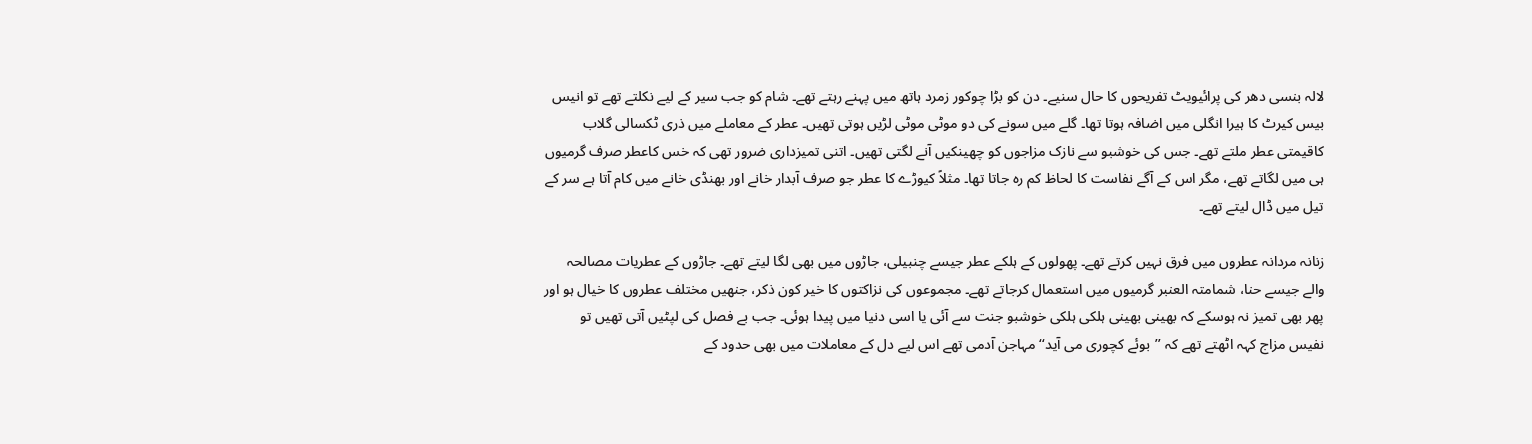لالہ بنسی دھر کی پرائیویٹ تفریحوں کا حال سنیے۔ دن کو بڑا چوکور زمرد ہاتھ میں پہنے رہتے تھے۔ شام کو جب سیر کے لیے نکلتے تھے تو انیس بیس کیرٹ کا ہیرا انگلی میں اضافہ ہوتا تھا۔ گلے میں سونے کی دو موٹی موٹی لڑیں ہوتی تھیں۔ عطر کے معاملے میں ذری ٹکسالی گلاب کاقیمتی عطر ملتے تھے۔ جس کی خوشبو سے نازک مزاجوں کو چھینکیں آنے لگتی تھیں۔ اتنی تمیزداری ضرور تھی کہ خس کاعطر صرف گرمیوں ہی میں لگاتے تھے، مگر اس کے آگے نفاست کا لحاظ کم رہ جاتا تھا۔ مثلاً کیوڑے کا عطر جو صرف آبدار خانے اور بھنڈی خانے میں کام آتا ہے سر کے تیل میں ڈال لیتے تھے۔

زنانہ مردانہ عطروں میں فرق نہیں کرتے تھے۔ پھولوں کے ہلکے عطر جیسے چنبیلی، جاڑوں میں بھی لگا لیتے تھے۔ جاڑوں کے عطریات مصالحہ والے جیسے حنا، شمامتہ العنبر گرمیوں میں استعمال کرجاتے تھے۔ مجموعوں کی نزاکتوں کا خیر کون ذکر، جنھیں مختلف عطروں کا خیال ہو اور پھر بھی تمیز نہ ہوسکے کہ بھینی بھینی ہلکی ہلکی خوشبو جنت سے آئی یا اسی دنیا میں پیدا ہوئی۔ جب بے فصل کی لپٹیں آتی تھیں تو نفیس مزاج کہہ اٹھتے تھے کہ ’’بوئے کچوری می آید‘‘ مہاجن آدمی تھے اس لیے دل کے معاملات میں بھی حدود کے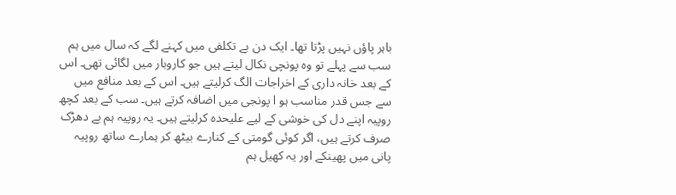باہر پاؤں نہیں پڑتا تھا۔ ایک دن بے تکلفی میں کہنے لگے کہ سال میں ہم سب سے پہلے تو وہ پونچی نکال لیتے ہیں جو کاروبار میں لگائی تھی۔ اس کے بعد خانہ داری کے اخراجات الگ کرلیتے ہیں۔ اس کے بعد منافع میں سے جس قدر مناسب ہو ا پونجی میں اضافہ کرتے ہیں۔ سب کے بعد کچھ روپیہ اپنے دل کی خوشی کے لیے علیحدہ کرلیتے ہیں۔ یہ روپیہ ہم بے دھڑک صرف کرتے ہیں، اگر کوئی گومتی کے کنارے بیٹھ کر ہمارے ساتھ روپیہ پانی میں پھینکے اور یہ کھیل ہم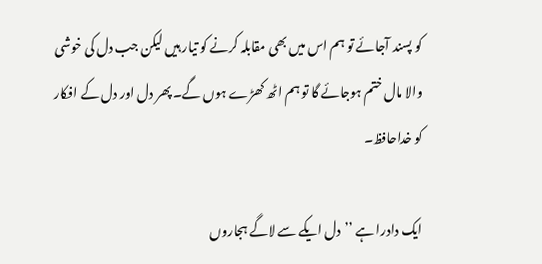کو پسند آجائے تو ہم اس میں بھی مقابلہ کرنے کو تیار ہیں لیکن جب دل کی خوشی والا مال ختم ہوجائے گا تو ہم اٹھ کھڑے ہوں گے۔ پھر دل اور دل کے افکار کو خداحافظ۔

ایک دادرا ہے ’’دل ایکے سے لاگے ہجاروں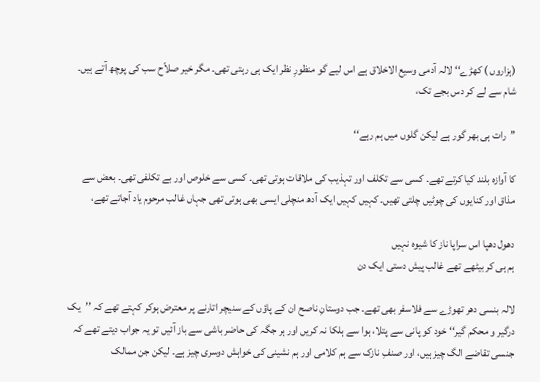(ہزاروں ) کھڑے‘‘ لالہ آدمی وسیع الاخلاق ہے اس لیے گو منظورِ نظر ایک ہی رہتی تھی۔ مگر خیر صلاّح سب کی پوچھ آتے ہیں۔ شام سے لے کر دس بجے تک،

’’رات ہی بھر گور ہے لیکن گلوں میں ہم رہے‘‘

کا آوازہ بلند کیا کرتے تھے۔ کسی سے تکلف اور تہذیب کی ملاقات ہوتی تھی۔ کسی سے خلوص اور بے تکلفی تھی۔ بعض سے مذاق اور کنایوں کی چوٹیں چلتی تھیں۔ کہیں کہیں ایک آدھ منچلی ایسی بھی ہوتی تھی جہاں غالب مرحوم یاد آجاتے تھے،

دھول دھپا اس سراپا ناز کا شیوہ نہیں
ہم ہی کر بیٹھے تھے غالب پیش دستی ایک دن

لالہ بنسی دھر تھوڑے سے فلاسفر بھی تھے۔ جب دوستانِ ناصح ان کے پاؤں کے سنیچر اتارنے پر معترض ہوکر کہتے تھے کہ ’’یک درگیر و محکم گیر‘‘ خود کو پانی سے پتلا، ہوا سے ہلکا نہ کریں اور ہر جگہ کی حاضر باشی سے باز آئیں تو یہ جواب دیتے تھے کہ جنسی تقاضے الگ چیز ہیں، اور صنفِ نازک سے ہم کلامی اور ہم نشینی کی خواہش دوسری چیز ہے۔ لیکن جن ممالک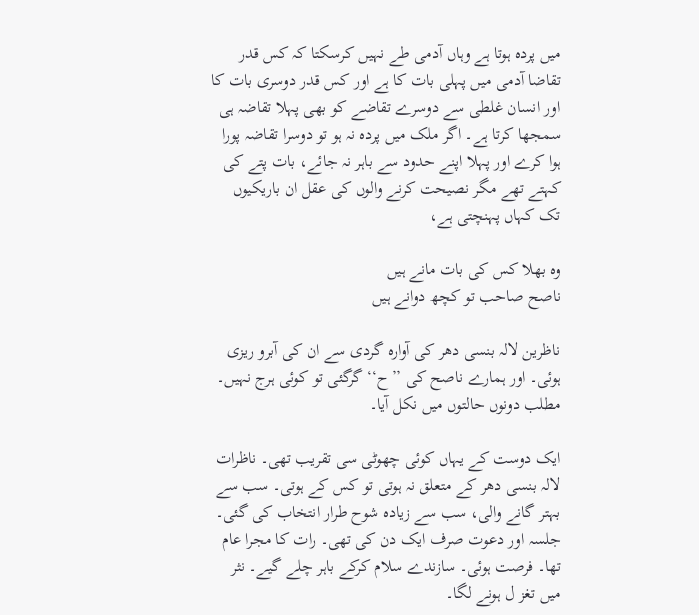میں پردہ ہوتا ہے وہاں آدمی طے نہیں کرسکتا کہ کس قدر تقاضا آدمی میں پہلی بات کا ہے اور کس قدر دوسری بات کا اور انسان غلطی سے دوسرے تقاضے کو بھی پہلا تقاضہ ہی سمجھا کرتا ہے۔ اگر ملک میں پردہ نہ ہو تو دوسرا تقاضہ پورا ہوا کرے اور پہلا اپنے حدود سے باہر نہ جائے، بات پتے کی کہتے تھے مگر نصیحت کرنے والوں کی عقل ان باریکیوں تک کہاں پہنچتی ہے،

وہ بھلا کس کی بات مانے ہیں
ناصح صاحب تو کچھ دوانے ہیں

ناظرین لالہ بنسی دھر کی آوارہ گردی سے ان کی آبرو ریزی ہوئی۔ اور ہمارے ناصح کی ’’ح‘‘ گرگئی تو کوئی ہرج نہیں۔ مطلب دونوں حالتوں میں نکل آیا۔

ایک دوست کے یہاں کوئی چھوٹی سی تقریب تھی۔ ناظرات لالہ بنسی دھر کے متعلق نہ ہوتی تو کس کے ہوتی۔ سب سے بہتر گانے والی، سب سے زیادہ شوح طرار انتخاب کی گئی۔ جلسہ اور دعوت صرف ایک دن کی تھی۔ رات کا مجرا عام تھا۔ فرصت ہوئی۔ سازندے سلام کرکے باہر چلے گیے۔ نثر میں تغز ل ہونے لگا۔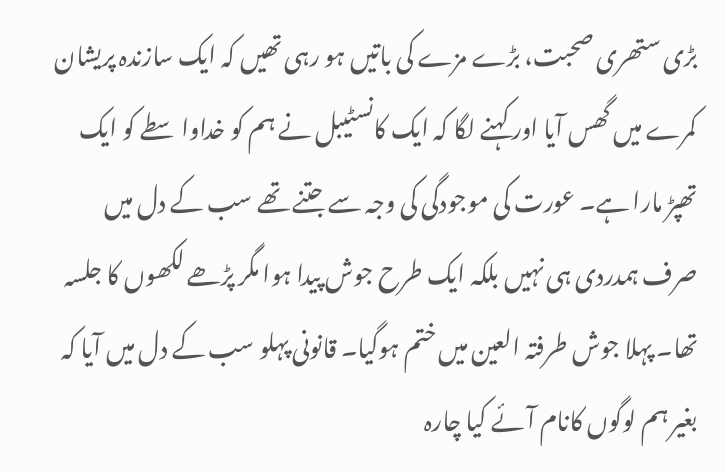بڑی ستھری صحبت، بڑے مزے کی باتیں ہو رہی تھیں کہ ایک سازندہ پریشان کمرے میں گھس آیا اور کہنے لگا کہ ایک کانسٹیبل نے ہم کو خداواسطے کو ایک تھپڑ مارا ہے۔ عورت کی موجودگی کی وجہ سے جتنے تھے سب کے دل میں صرف ہمدردی ہی نہیں بلکہ ایک طرح جوش پیدا ہوا مگر پڑھے لکھوں کا جلسہ تھا۔ پہلا جوش طرفتہ العین میں ختم ہوگیا۔ قانونی پہلو سب کے دل میں آیا کہ بغیر ہم لوگوں کانام آئے کیا چارہ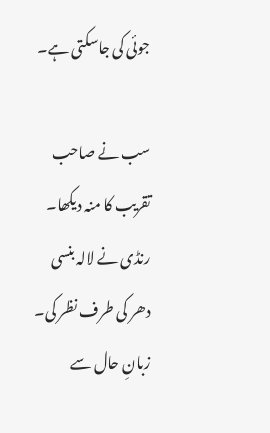جوئی کی جاسکتی ہے۔

سب نے صاحب تقریب کا منہ دیکھا۔ رنڈی نے لالہ بنسی دھر کی طرف نظر کی۔ زبانِ حال سے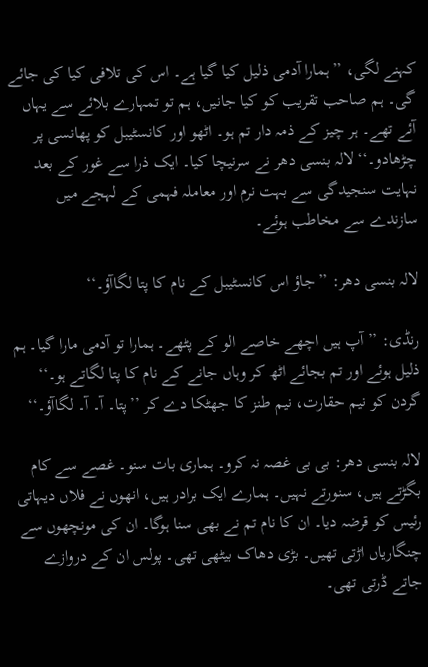کہنے لگی، ’’ہمارا آدمی ذلیل کیا گیا ہے۔ اس کی تلافی کیا کی جائے گی۔ ہم صاحب تقریب کو کیا جانیں، ہم تو تمہارے بلائے سے یہاں آئے تھے۔ ہر چیز کے ذمہ دار تم ہو۔ اٹھو اور کانسٹیبل کو پھانسی پر چڑھادو۔‘‘ لالہ بنسی دھر نے سرنیچا کیا۔ ایک ذرا سے غور کے بعد نہایت سنجیدگی سے بہت نرم اور معاملہ فہمی کے لہجے میں سازندے سے مخاطب ہوئے۔

لالہ بنسی دھر: ’’جاؤ اس کانسٹیبل کے نام کا پتا لگاآؤ۔‘‘

رنڈی: ’’آپ ہیں اچھے خاصے الو کے پٹھے۔ ہمارا تو آدمی مارا گیا۔ ہم ذلیل ہوئے اور تم بجائے اٹھ کر وہاں جانے کے نام کا پتا لگاتے ہو۔‘‘ گردن کو نیم حقارت، نیم طنز کا جھٹکا دے کر ’’پتا۔ آ۔ آ۔ لگاآؤ۔‘‘

لالہ بنسی دھر: بی بی غصہ نہ کرو۔ ہماری بات سنو۔ غصے سے کام بگڑتے ہیں، سنورتے نہیں۔ ہمارے ایک برادر ہیں، انھوں نے فلاں دیہاتی رئیس کو قرضہ دیا۔ ان کا نام تم نے بھی سنا ہوگا۔ ان کی مونچھوں سے چنگاریاں اڑتی تھیں۔ بڑی دھاک بیٹھی تھی۔ پولس ان کے دروازے جاتے ڈرتی تھی۔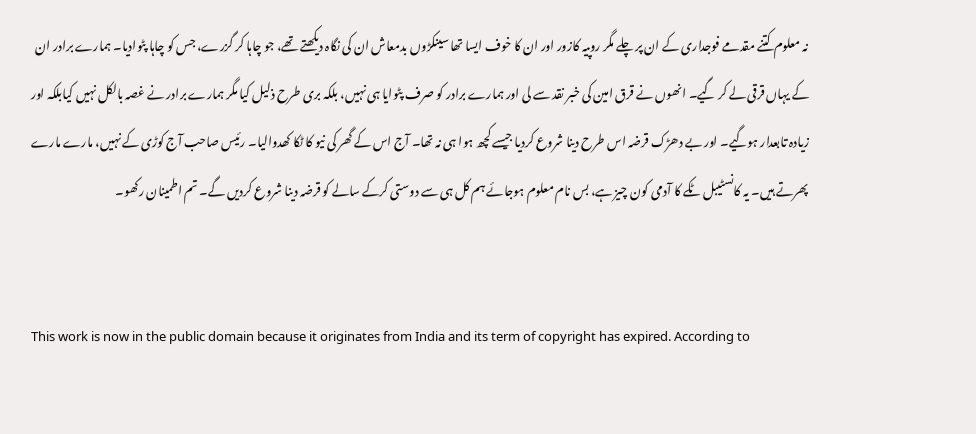نہ معلوم کتنے مقدمے فوجداری کے ان پر چلے مگر روپیہ کازور اور ان کا خوف ایسا تھا سینکڑوں بدمعاش ان کی نگاہ دیکھتے تھے، جو چاہا کر گزرے، جس کو چاہا پٹوادیا۔ ہمارے برادر ان کے یہاں قرقی لے کر گیے۔ انھوں نے قرق امین کی خبر نقد سے لی اور ہمارے برادر کو صرف پٹوایا ہی نہیں، بلکہ بری طرح ذلیل کیا مگر ہمارے برادر نے غصہ بالکل نہیں کیابلکہ اور زیادہ تابعدار ہوگیے۔ اور بے دھڑک قرضہ اس طرح دینا شروع کردیا جیسے کچھ ہوا ہی نہ تھا۔ آج اس کے گھر کی نیو کا ٹکا کھدوالیا۔ رئیس صاحب آج کوڑی کے نہیں، مارے مارے پھرتے ہیں۔ یہ کانسٹیبل ٹکے کا آدمی کون چیز ہے، بس نام معلوم ہوجائے ہم کل ہی سے دوستی کرکے سالے کو قرضہ دینا شروع کردیں گے۔ تم اطمینان رکھو۔


This work is now in the public domain because it originates from India and its term of copyright has expired. According to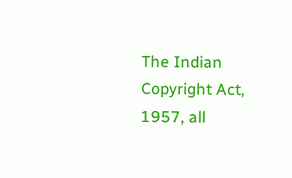The Indian Copyright Act, 1957, all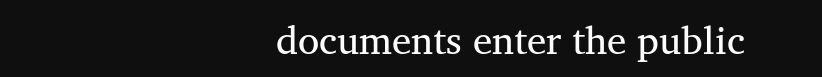documents enter the public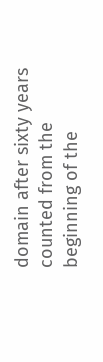domain after sixty years counted from the beginning of the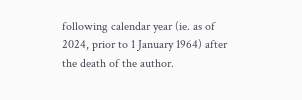following calendar year (ie. as of 2024, prior to 1 January 1964) after the death of the author.